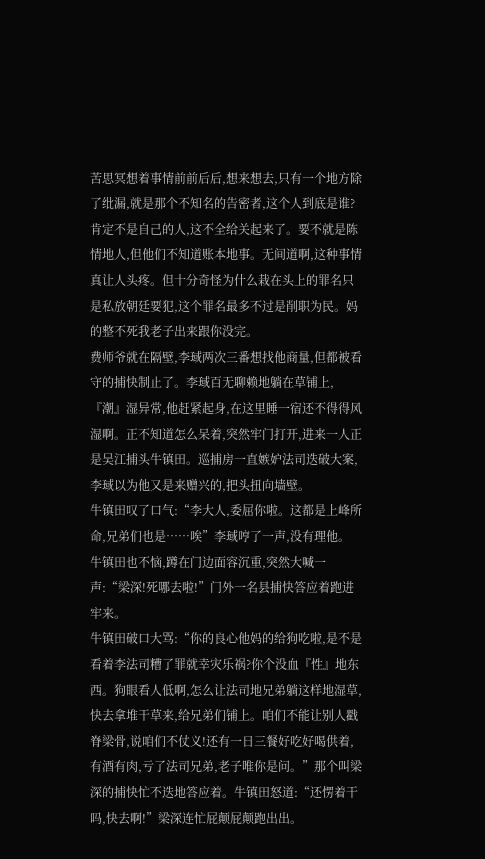苦思冥想着事情前前后后,想来想去,只有一个地方除了纰漏,就是那个不知名的告密者,这个人到底是谁?肯定不是自己的人,这不全给关起来了。要不就是陈情地人,但他们不知道账本地事。无间道啊,这种事情真让人头疼。但十分奇怪为什么栽在头上的罪名只是私放朝廷要犯,这个罪名最多不过是削职为民。妈的整不死我老子出来跟你没完。
费师爷就在隔壁,李琙两次三番想找他商量,但都被看守的捕快制止了。李琙百无聊赖地躺在草铺上,『潮』湿异常,他赶紧起身,在这里睡一宿还不得得风湿啊。正不知道怎么呆着,突然牢门打开,进来一人正是吴江捕头牛镇田。巡捕房一直嫉妒法司迭破大案,李琙以为他又是来赠兴的,把头扭向墙壁。
牛镇田叹了口气:“李大人,委屈你啦。这都是上峰所命,兄弟们也是……唉”李琙哼了一声,没有理他。
牛镇田也不恼,蹲在门边面容沉重,突然大喊一声:“梁深!死哪去啦!”门外一名县捕快答应着跑进牢来。
牛镇田破口大骂:“你的良心他妈的给狗吃啦,是不是看着李法司糟了罪就幸灾乐祸?你个没血『性』地东西。狗眼看人低啊,怎么让法司地兄弟躺这样地湿草,快去拿堆干草来,给兄弟们铺上。咱们不能让别人戳脊梁骨,说咱们不仗义!还有一日三餐好吃好喝供着,有酒有肉,亏了法司兄弟,老子唯你是问。”那个叫梁深的捕快忙不迭地答应着。牛镇田怒道:“还愣着干吗,快去啊!”梁深连忙屁颠屁颠跑出出。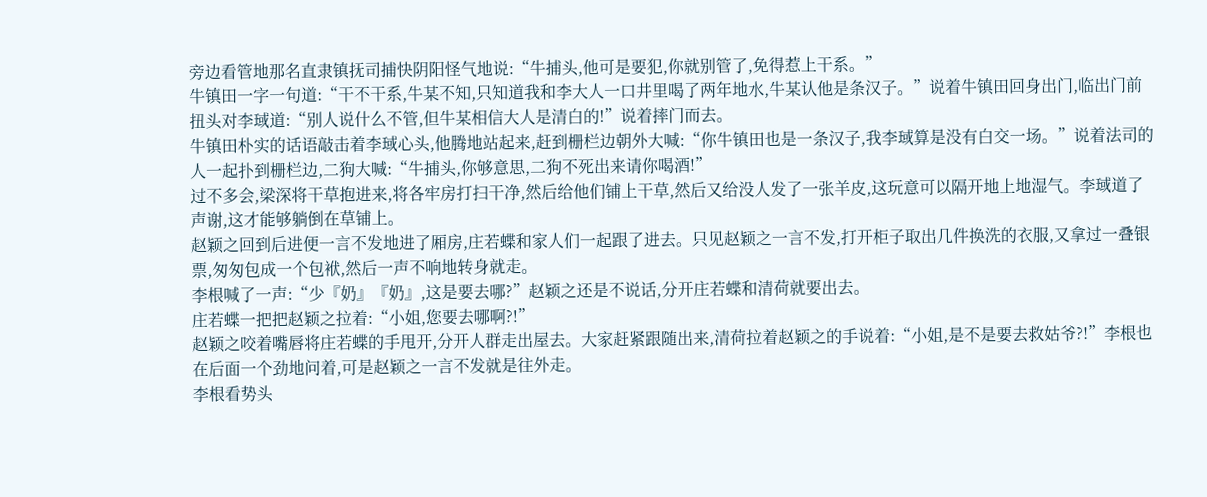旁边看管地那名直隶镇抚司捕快阴阳怪气地说:“牛捕头,他可是要犯,你就别管了,免得惹上干系。”
牛镇田一字一句道:“干不干系,牛某不知,只知道我和李大人一口井里喝了两年地水,牛某认他是条汉子。”说着牛镇田回身出门,临出门前扭头对李琙道:“别人说什么不管,但牛某相信大人是清白的!”说着摔门而去。
牛镇田朴实的话语敲击着李琙心头,他腾地站起来,赶到栅栏边朝外大喊:“你牛镇田也是一条汉子,我李琙算是没有白交一场。”说着法司的人一起扑到栅栏边,二狗大喊:“牛捕头,你够意思,二狗不死出来请你喝酒!”
过不多会,梁深将干草抱进来,将各牢房打扫干净,然后给他们铺上干草,然后又给没人发了一张羊皮,这玩意可以隔开地上地湿气。李琙道了声谢,这才能够躺倒在草铺上。
赵颖之回到后进便一言不发地进了厢房,庄若蝶和家人们一起跟了进去。只见赵颖之一言不发,打开柜子取出几件换洗的衣服,又拿过一叠银票,匆匆包成一个包袱,然后一声不响地转身就走。
李根喊了一声:“少『奶』『奶』,这是要去哪?”赵颖之还是不说话,分开庄若蝶和清荷就要出去。
庄若蝶一把把赵颖之拉着:“小姐,您要去哪啊?!”
赵颖之咬着嘴唇将庄若蝶的手甩开,分开人群走出屋去。大家赶紧跟随出来,清荷拉着赵颖之的手说着:“小姐,是不是要去救姑爷?!”李根也在后面一个劲地问着,可是赵颖之一言不发就是往外走。
李根看势头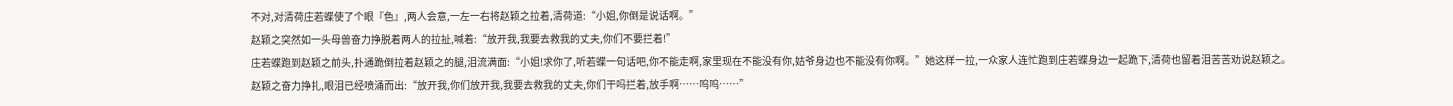不对,对清荷庄若蝶使了个眼『色』,两人会意,一左一右将赵颖之拉着,清荷道:“小姐,你倒是说话啊。”
赵颖之突然如一头母兽奋力挣脱着两人的拉扯,喊着:“放开我,我要去救我的丈夫,你们不要拦着!”
庄若蝶跑到赵颖之前头,扑通跪倒拉着赵颖之的腿,泪流满面:“小姐!求你了,听若蝶一句话吧,你不能走啊,家里现在不能没有你,姑爷身边也不能没有你啊。”她这样一拉,一众家人连忙跑到庄若蝶身边一起跪下,清荷也留着泪苦苦劝说赵颖之。
赵颖之奋力挣扎,眼泪已经喷涌而出:“放开我,你们放开我,我要去救我的丈夫,你们干吗拦着,放手啊……呜呜……”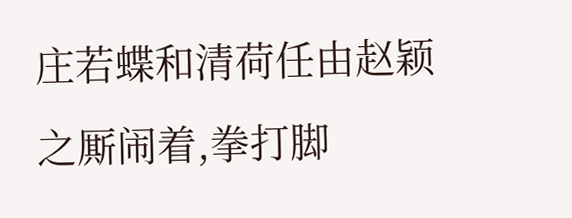庄若蝶和清荷任由赵颖之厮闹着,拳打脚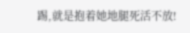踢,就是抱着她地腿死活不放!